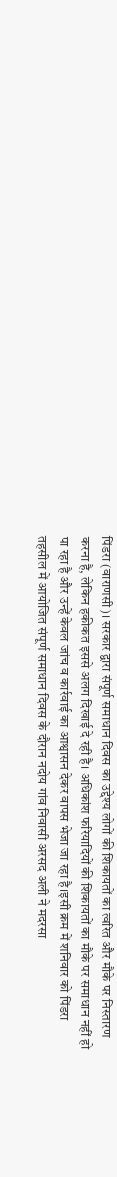पिंडरा (वाराणसी)। सरकार द्वारा संपूर्ण समाधान दिवस का उद्देश्य लोगों की शिकायतों का त्वरित और मौके पर निस्तारण करना है, लेकिन हकीकत इससे अलग दिखाई दे रही है। अधिकांश फरियादियों की शिकायतों का मौके पर समाधान नहीं हो पा रहा है और उन्हें केवल जांच व कार्रवाई का आश्वासन देकर वापस भेजा जा रहा है।इसी क्रम में शनिवार को पिंडरा तहसील में आयोजित संपूर्ण समाधान दिवस के दौरान नदोय गांव निवासी अरसद अली ने मदरसा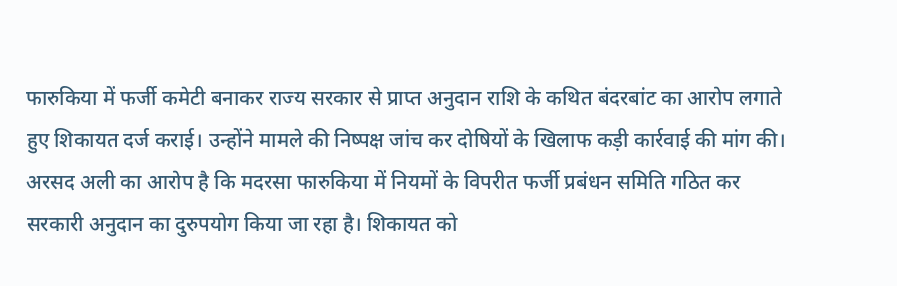फारुकिया में फर्जी कमेटी बनाकर राज्य सरकार से प्राप्त अनुदान राशि के कथित बंदरबांट का आरोप लगाते हुए शिकायत दर्ज कराई। उन्होंने मामले की निष्पक्ष जांच कर दोषियों के खिलाफ कड़ी कार्रवाई की मांग की।
अरसद अली का आरोप है कि मदरसा फारुकिया में नियमों के विपरीत फर्जी प्रबंधन समिति गठित कर सरकारी अनुदान का दुरुपयोग किया जा रहा है। शिकायत को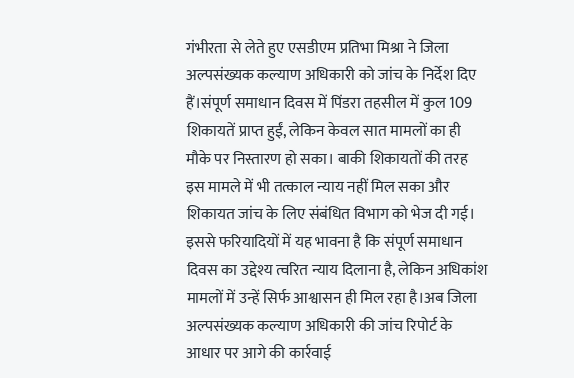गंभीरता से लेते हुए एसडीएम प्रतिभा मिश्रा ने जिला अल्पसंख्यक कल्याण अधिकारी को जांच के निर्देश दिए हैं।संपूर्ण समाधान दिवस में पिंडरा तहसील में कुल 109 शिकायतें प्राप्त हुईं, लेकिन केवल सात मामलों का ही मौके पर निस्तारण हो सका। बाकी शिकायतों की तरह इस मामले में भी तत्काल न्याय नहीं मिल सका और शिकायत जांच के लिए संबंधित विभाग को भेज दी गई। इससे फरियादियों में यह भावना है कि संपूर्ण समाधान दिवस का उद्देश्य त्वरित न्याय दिलाना है, लेकिन अधिकांश मामलों में उन्हें सिर्फ आश्वासन ही मिल रहा है।अब जिला अल्पसंख्यक कल्याण अधिकारी की जांच रिपोर्ट के आधार पर आगे की कार्रवाई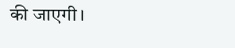की जाएगी।